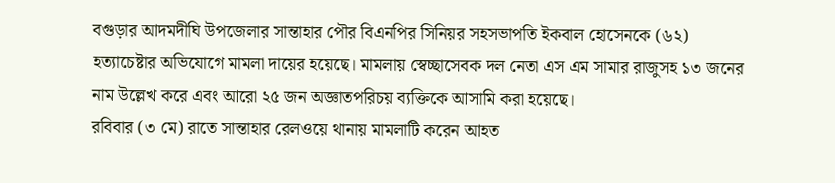বগুড়ার আদমদীঘি উপজেলার সান্তাহার পৌর বিএনপির সিনিয়র সহসভাপতি ইকবাল হোসেনকে (৬২) হত্যাচেষ্টার অভিযোগে মামলা দায়ের হয়েছে। মামলায় স্বেচ্ছাসেবক দল নেতা এস এম সামার রাজুসহ ১৩ জনের নাম উল্লেখ করে এবং আরো ২৫ জন অজ্ঞাতপরিচয় ব্যক্তিকে আসামি করা হয়েছে।
রবিবার (৩ মে) রাতে সান্তাহার রেলওয়ে থানায় মামলাটি করেন আহত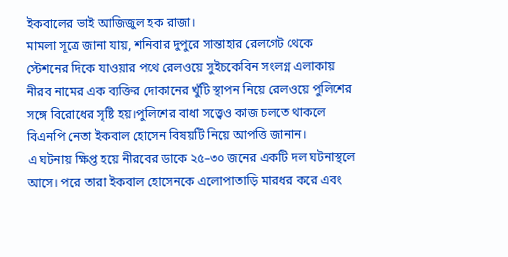ইকবালের ভাই আজিজুল হক রাজা।
মামলা সূত্রে জানা যায়, শনিবার দুপুরে সান্তাহার রেলগেট থেকে স্টেশনের দিকে যাওয়ার পথে রেলওয়ে সুইচকেবিন সংলগ্ন এলাকায় নীরব নামের এক ব্যক্তির দোকানের খুঁটি স্থাপন নিয়ে রেলওয়ে পুলিশের সঙ্গে বিরোধের সৃষ্টি হয়।পুলিশের বাধা সত্ত্বেও কাজ চলতে থাকলে বিএনপি নেতা ইকবাল হোসেন বিষয়টি নিয়ে আপত্তি জানান।
এ ঘটনায় ক্ষিপ্ত হয়ে নীরবের ডাকে ২৫–৩০ জনের একটি দল ঘটনাস্থলে আসে। পরে তারা ইকবাল হোসেনকে এলোপাতাড়ি মারধর করে এবং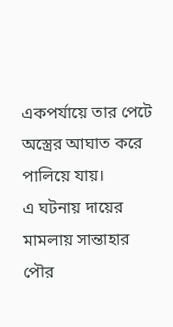একপর্যায়ে তার পেটে অস্ত্রের আঘাত করে পালিয়ে যায়।
এ ঘটনায় দায়ের মামলায় সান্তাহার পৌর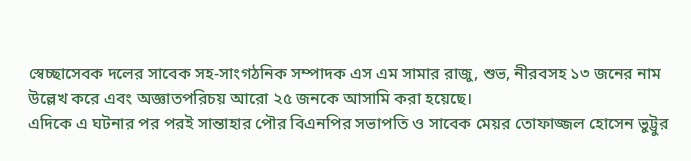স্বেচ্ছাসেবক দলের সাবেক সহ-সাংগঠনিক সম্পাদক এস এম সামার রাজু, শুভ, নীরবসহ ১৩ জনের নাম উল্লেখ করে এবং অজ্ঞাতপরিচয় আরো ২৫ জনকে আসামি করা হয়েছে।
এদিকে এ ঘটনার পর পরই সান্তাহার পৌর বিএনপির সভাপতি ও সাবেক মেয়র তোফাজ্জল হোসেন ভুট্টুর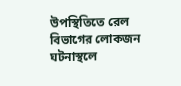উপস্থিতিতে রেল বিভাগের লোকজন ঘটনাস্থলে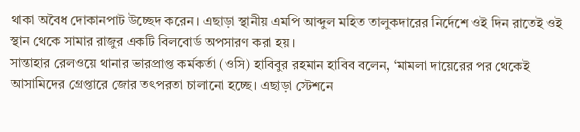থাকা অবৈধ দোকানপাট উচ্ছেদ করেন। এছাড়া স্থানীয় এমপি আব্দুল মহিত তালুকদারের নির্দেশে ওই দিন রাতেই ওই স্থান থেকে সামার রাজুর একটি বিলবোর্ড অপসারণ করা হয়।
সান্তাহার রেলওয়ে থানার ভারপ্রাপ্ত কর্মকর্তা (ওসি) হাবিবুর রহমান হাবিব বলেন, ‘মামলা দায়েরের পর থেকেই আসামিদের গ্রেপ্তারে জোর তৎপরতা চালানো হচ্ছে। এছাড়া স্টেশনে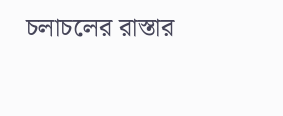চলাচলের রাস্তার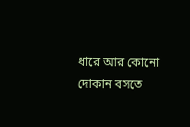ধারে আর কোনো দোকান বসতে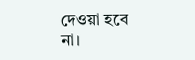দেওয়া হবে না।